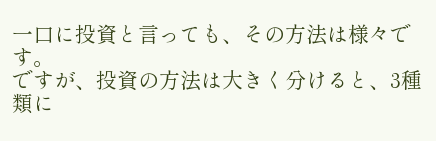一口に投資と言っても、その方法は様々です。
ですが、投資の方法は大きく分けると、3種類に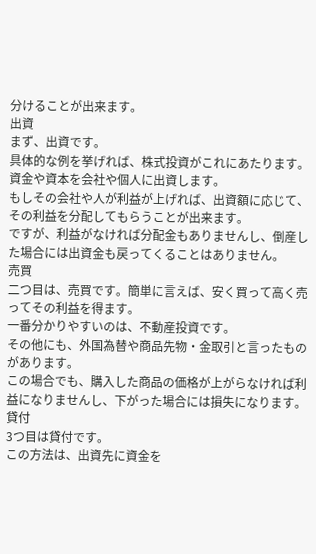分けることが出来ます。
出資
まず、出資です。
具体的な例を挙げれば、株式投資がこれにあたります。
資金や資本を会社や個人に出資します。
もしその会社や人が利益が上げれば、出資額に応じて、その利益を分配してもらうことが出来ます。
ですが、利益がなければ分配金もありませんし、倒産した場合には出資金も戻ってくることはありません。
売買
二つ目は、売買です。簡単に言えば、安く買って高く売ってその利益を得ます。
一番分かりやすいのは、不動産投資です。
その他にも、外国為替や商品先物・金取引と言ったものがあります。
この場合でも、購入した商品の価格が上がらなければ利益になりませんし、下がった場合には損失になります。
貸付
3つ目は貸付です。
この方法は、出資先に資金を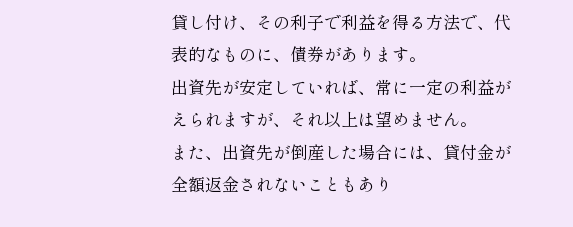貸し付け、その利子で利益を得る方法で、代表的なものに、債券があります。
出資先が安定していれば、常に一定の利益がえられますが、それ以上は望めません。
また、出資先が倒産した場合には、貸付金が全額返金されないこともあり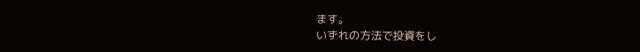ます。
いずれの方法で投資をし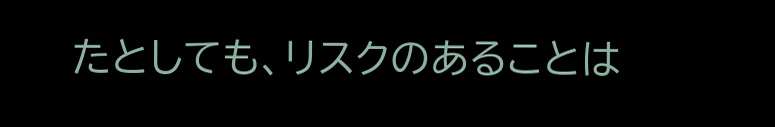たとしても、リスクのあることは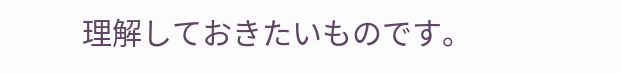理解しておきたいものです。